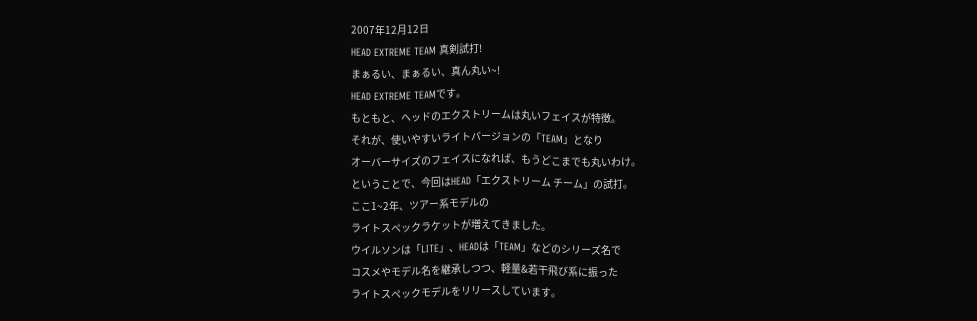2007年12月12日
HEAD EXTREME TEAM 真剣試打!
まぁるい、まぁるい、真ん丸い~!
HEAD EXTREME TEAMです。
もともと、ヘッドのエクストリームは丸いフェイスが特徴。
それが、使いやすいライトバージョンの「TEAM」となり
オーバーサイズのフェイスになれば、もうどこまでも丸いわけ。
ということで、今回はHEAD「エクストリーム チーム」の試打。
ここ1~2年、ツアー系モデルの
ライトスペックラケットが増えてきました。
ウイルソンは「LITE」、HEADは「TEAM」などのシリーズ名で
コスメやモデル名を継承しつつ、軽量&若干飛び系に振った
ライトスペックモデルをリリースしています。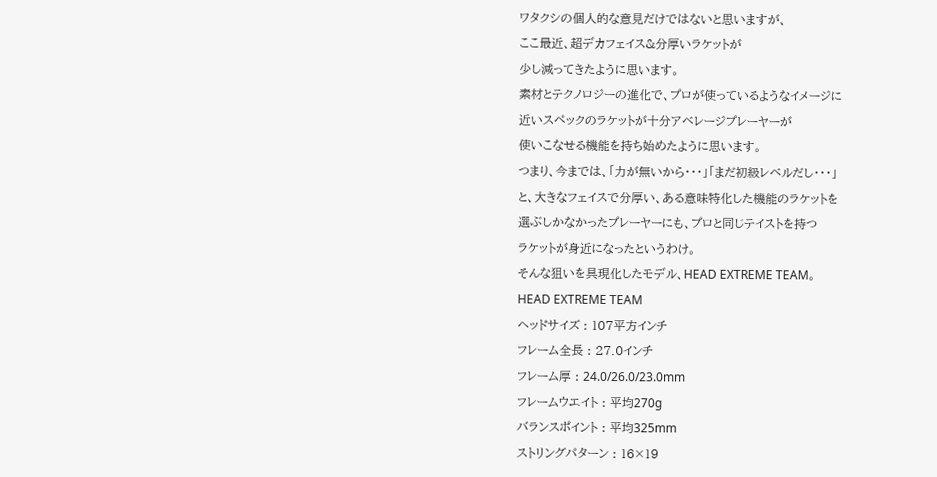ワタクシの個人的な意見だけではないと思いますが、
ここ最近、超デカフェイス&分厚いラケットが
少し減ってきたように思います。
素材とテクノロジーの進化で、プロが使っているようなイメージに
近いスペックのラケットが十分アベレージプレーヤーが
使いこなせる機能を持ち始めたように思います。
つまり、今までは、「力が無いから・・・」「まだ初級レベルだし・・・」
と、大きなフェイスで分厚い、ある意味特化した機能のラケットを
選ぶしかなかったプレーヤーにも、プロと同じテイストを持つ
ラケットが身近になったというわけ。
そんな狙いを具現化したモデル、HEAD EXTREME TEAM。
HEAD EXTREME TEAM
ヘッドサイズ : 107平方インチ
フレーム全長 : 27.0インチ
フレーム厚 : 24.0/26.0/23.0mm
フレームウエイト : 平均270g
バランスポイント : 平均325mm
ストリングパターン : 16×19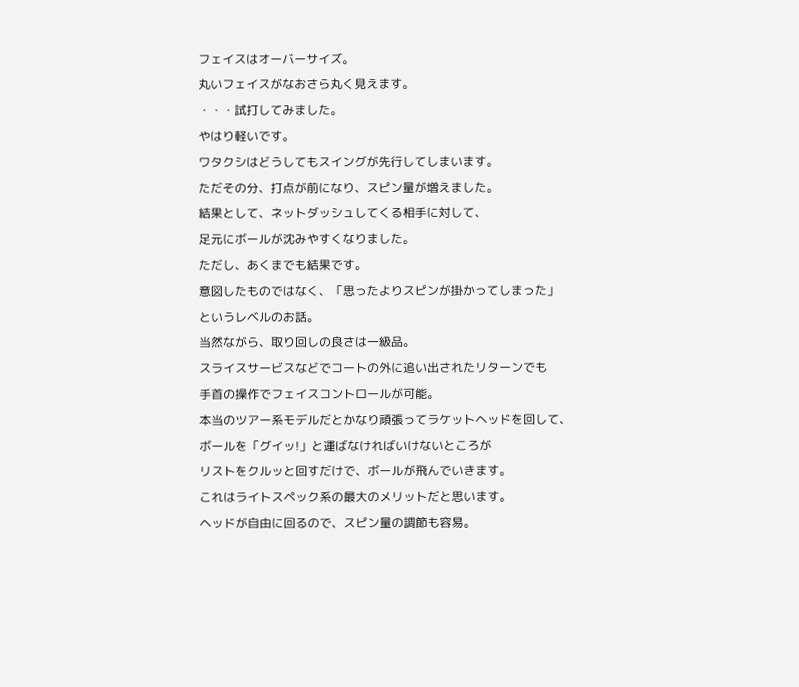フェイスはオーバーサイズ。
丸いフェイスがなおさら丸く見えます。
・・・試打してみました。
やはり軽いです。
ワタクシはどうしてもスイングが先行してしまいます。
ただその分、打点が前になり、スピン量が増えました。
結果として、ネットダッシュしてくる相手に対して、
足元にボールが沈みやすくなりました。
ただし、あくまでも結果です。
意図したものではなく、「思ったよりスピンが掛かってしまった」
というレベルのお話。
当然ながら、取り回しの良さは一級品。
スライスサービスなどでコートの外に追い出されたリターンでも
手首の操作でフェイスコントロールが可能。
本当のツアー系モデルだとかなり頑張ってラケットヘッドを回して、
ボールを「グイッ!」と運ばなければいけないところが
リストをクルッと回すだけで、ボールが飛んでいきます。
これはライトスペック系の最大のメリットだと思います。
ヘッドが自由に回るので、スピン量の調節も容易。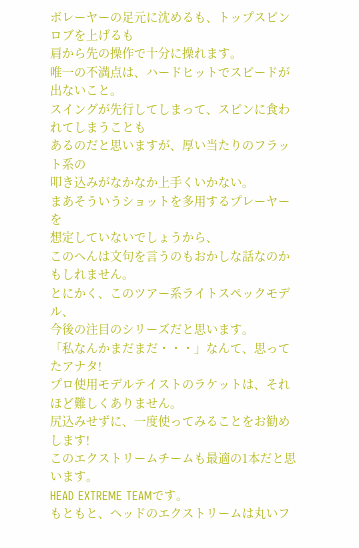ボレーヤーの足元に沈めるも、トップスピンロブを上げるも
肩から先の操作で十分に操れます。
唯一の不満点は、ハードヒットでスピードが出ないこと。
スイングが先行してしまって、スピンに食われてしまうことも
あるのだと思いますが、厚い当たりのフラット系の
叩き込みがなかなか上手くいかない。
まあそういうショットを多用するプレーヤーを
想定していないでしょうから、
このへんは文句を言うのもおかしな話なのかもしれません。
とにかく、このツアー系ライトスペックモデル、
今後の注目のシリーズだと思います。
「私なんかまだまだ・・・」なんて、思ってたアナタ!
プロ使用モデルテイストのラケットは、それほど難しくありません。
尻込みせずに、一度使ってみることをお勧めします!
このエクストリームチームも最適の1本だと思います。
HEAD EXTREME TEAMです。
もともと、ヘッドのエクストリームは丸いフ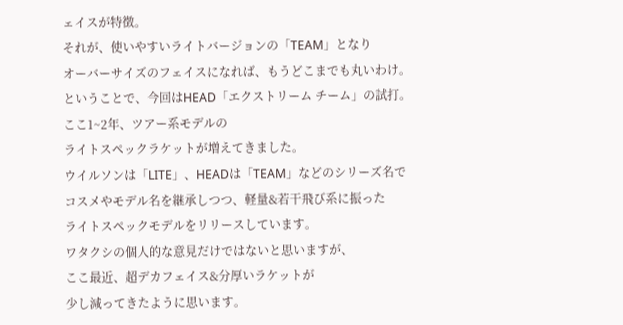ェイスが特徴。
それが、使いやすいライトバージョンの「TEAM」となり
オーバーサイズのフェイスになれば、もうどこまでも丸いわけ。
ということで、今回はHEAD「エクストリーム チーム」の試打。
ここ1~2年、ツアー系モデルの
ライトスペックラケットが増えてきました。
ウイルソンは「LITE」、HEADは「TEAM」などのシリーズ名で
コスメやモデル名を継承しつつ、軽量&若干飛び系に振った
ライトスペックモデルをリリースしています。
ワタクシの個人的な意見だけではないと思いますが、
ここ最近、超デカフェイス&分厚いラケットが
少し減ってきたように思います。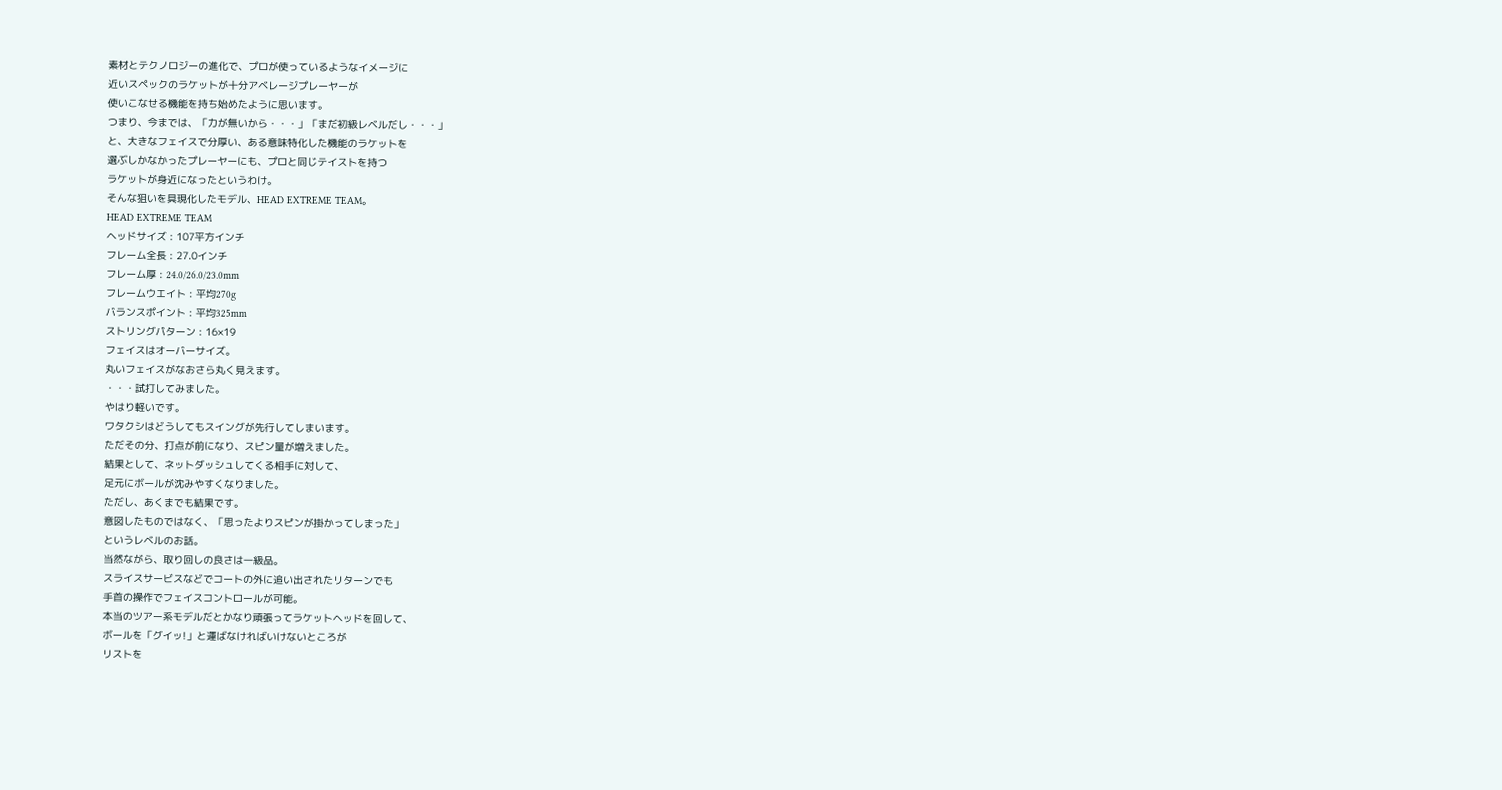素材とテクノロジーの進化で、プロが使っているようなイメージに
近いスペックのラケットが十分アベレージプレーヤーが
使いこなせる機能を持ち始めたように思います。
つまり、今までは、「力が無いから・・・」「まだ初級レベルだし・・・」
と、大きなフェイスで分厚い、ある意味特化した機能のラケットを
選ぶしかなかったプレーヤーにも、プロと同じテイストを持つ
ラケットが身近になったというわけ。
そんな狙いを具現化したモデル、HEAD EXTREME TEAM。
HEAD EXTREME TEAM
ヘッドサイズ : 107平方インチ
フレーム全長 : 27.0インチ
フレーム厚 : 24.0/26.0/23.0mm
フレームウエイト : 平均270g
バランスポイント : 平均325mm
ストリングパターン : 16×19
フェイスはオーバーサイズ。
丸いフェイスがなおさら丸く見えます。
・・・試打してみました。
やはり軽いです。
ワタクシはどうしてもスイングが先行してしまいます。
ただその分、打点が前になり、スピン量が増えました。
結果として、ネットダッシュしてくる相手に対して、
足元にボールが沈みやすくなりました。
ただし、あくまでも結果です。
意図したものではなく、「思ったよりスピンが掛かってしまった」
というレベルのお話。
当然ながら、取り回しの良さは一級品。
スライスサービスなどでコートの外に追い出されたリターンでも
手首の操作でフェイスコントロールが可能。
本当のツアー系モデルだとかなり頑張ってラケットヘッドを回して、
ボールを「グイッ!」と運ばなければいけないところが
リストを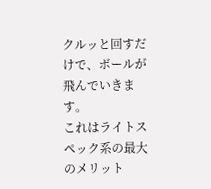クルッと回すだけで、ボールが飛んでいきます。
これはライトスペック系の最大のメリット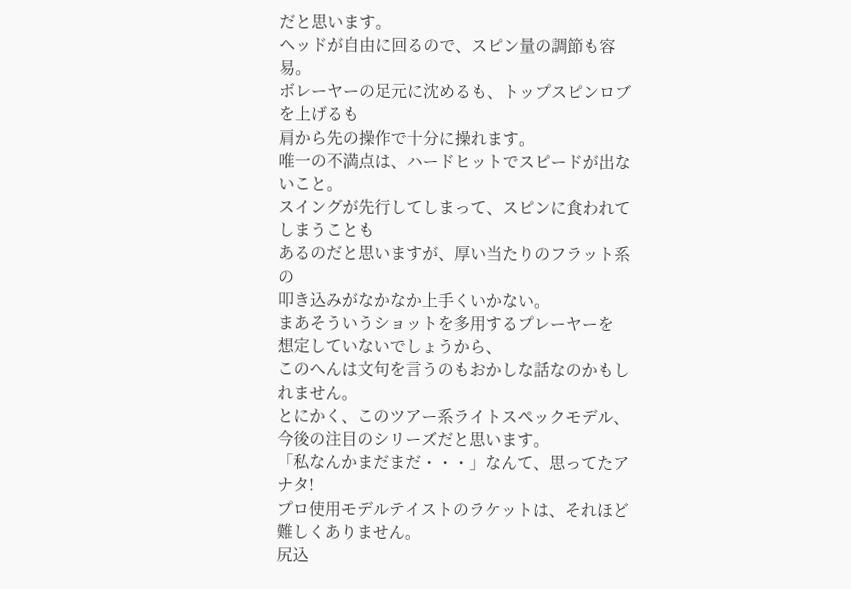だと思います。
ヘッドが自由に回るので、スピン量の調節も容易。
ボレーヤーの足元に沈めるも、トップスピンロブを上げるも
肩から先の操作で十分に操れます。
唯一の不満点は、ハードヒットでスピードが出ないこと。
スイングが先行してしまって、スピンに食われてしまうことも
あるのだと思いますが、厚い当たりのフラット系の
叩き込みがなかなか上手くいかない。
まあそういうショットを多用するプレーヤーを
想定していないでしょうから、
このへんは文句を言うのもおかしな話なのかもしれません。
とにかく、このツアー系ライトスペックモデル、
今後の注目のシリーズだと思います。
「私なんかまだまだ・・・」なんて、思ってたアナタ!
プロ使用モデルテイストのラケットは、それほど難しくありません。
尻込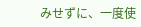みせずに、一度使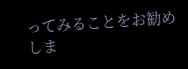ってみることをお勧めしま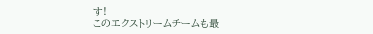す!
このエクストリームチームも最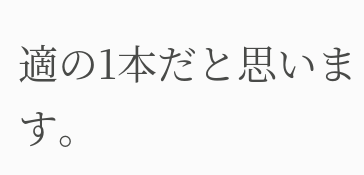適の1本だと思います。